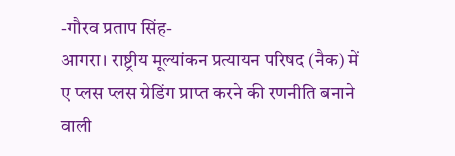-गौरव प्रताप सिंह-
आगरा। राष्ट्रीय मूल्यांकन प्रत्यायन परिषद (नैक) में ए प्लस प्लस ग्रेडिंग प्राप्त करने की रणनीति बनाने वाली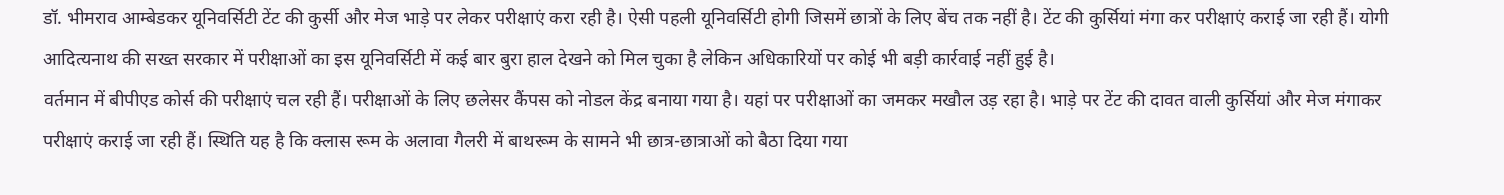डॉ. भीमराव आम्बेडकर यूनिवर्सिटी टेंट की कुर्सी और मेज भाड़े पर लेकर परीक्षाएं करा रही है। ऐसी पहली यूनिवर्सिटी होगी जिसमें छात्रों के लिए बेंच तक नहीं है। टेंट की कुर्सियां मंगा कर परीक्षाएं कराई जा रही हैं। योगी आदित्यनाथ की सख्त सरकार में परीक्षाओं का इस यूनिवर्सिटी में कई बार बुरा हाल देखने को मिल चुका है लेकिन अधिकारियों पर कोई भी बड़ी कार्रवाई नहीं हुई है।
वर्तमान में बीपीएड कोर्स की परीक्षाएं चल रही हैं। परीक्षाओं के लिए छलेसर कैंपस को नोडल केंद्र बनाया गया है। यहां पर परीक्षाओं का जमकर मखौल उड़ रहा है। भाड़े पर टेंट की दावत वाली कुर्सियां और मेज मंगाकर परीक्षाएं कराई जा रही हैं। स्थिति यह है कि क्लास रूम के अलावा गैलरी में बाथरूम के सामने भी छात्र-छात्राओं को बैठा दिया गया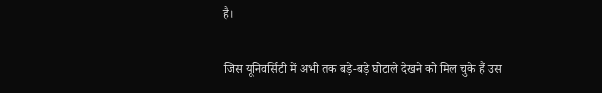है।

जिस यूनिवर्सिटी में अभी तक बड़े-बड़े घोटाले देखने को मिल चुके हैं उस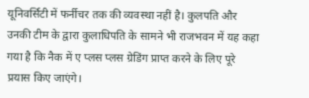यूनिवर्सिटी में फर्नीचर तक की व्यवस्था नहीं है। कुलपति और उनकी टीम के द्वारा कुलाधिपति के सामने भी राजभवन में यह कहा गया है कि नैक में ए प्लस प्लस ग्रेडिंग प्राप्त करने के लिए पूरे प्रयास किए जाएंगे।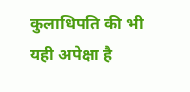कुलाधिपति की भी यही अपेक्षा है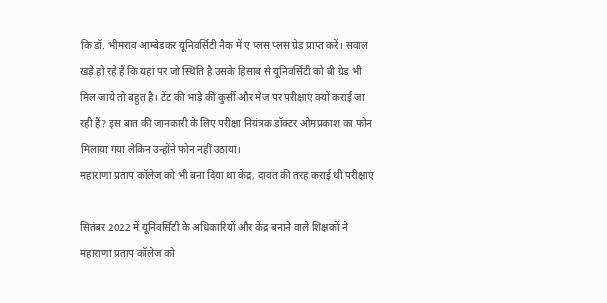कि डॉ. भीमराव आम्बेडकर यूनिवर्सिटी नैक में ए प्लस प्लस ग्रेड प्राप्त करें। सवाल खड़े हो रहे हैं कि यहां पर जो स्थिति है उसके हिसाब से यूनिवर्सिटी को बी ग्रेड भी मिल जाये तो बहुत है। टेंट की भाड़े की कुर्सी और मेज पर परीक्षाएं क्यों कराई जा रही हैं? इस बात की जानकारी के लिए परीक्षा नियंत्रक डॉक्टर ओमप्रकाश का फोन मिलाया गया लेकिन उन्होंने फोन नहीं उठाया।
महाराणा प्रताप कॉलेज को भी बना दिया था केंद्र, दावत की तरह कराई थी परीक्षाएं

सितंबर 2022 में यूनिवर्सिटी के अधिकारियों और केंद्र बनाने वाले शिक्षकों ने महाराणा प्रताप कॉलेज को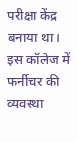परीक्षा केंद्र बनाया था। इस कॉलेज में फर्नीचर की व्यवस्था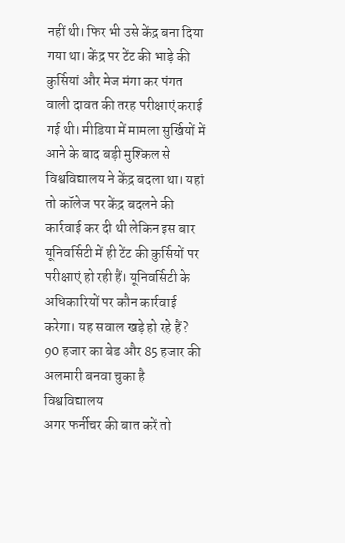नहीं थी। फिर भी उसे केंद्र बना दिया गया था। केंद्र पर टेंट की भाड़े की कुर्सियां और मेज मंगा कर पंगत वाली दावत की तरह परीक्षाएं कराई गई थी। मीडिया में मामला सुर्खियों में आने के बाद बड़ी मुश्किल से विश्वविद्यालय ने केंद्र बदला था। यहां तो कॉलेज पर केंद्र बदलने की कार्रवाई कर दी थी लेकिन इस बार यूनिवर्सिटी में ही टेंट की कुर्सियों पर परीक्षाएं हो रही हैं। यूनिवर्सिटी के अधिकारियों पर कौन कार्रवाई करेगा। यह सवाल खड़े हो रहे हैं?
90 हजार का बेड और 85 हजार की अलमारी बनवा चुका है विश्वविद्यालय
अगर फर्नीचर की बात करें तो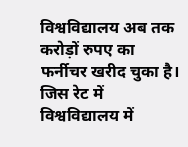विश्वविद्यालय अब तक करोड़ों रुपए का फर्नीचर खरीद चुका है। जिस रेट में विश्वविद्यालय में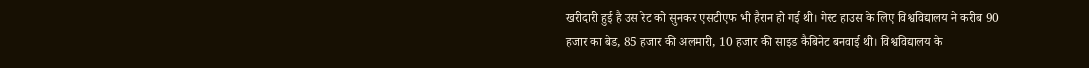खरीदारी हुई है उस रेट को सुनकर एसटीएफ भी हैरान हो गई थी। गेस्ट हाउस के लिए विश्वविद्यालय ने करीब 90 हजार का बेड, 85 हजार की अलमारी, 10 हजार की साइड कैबिनेट बनवाई थी। विश्वविद्यालय के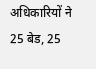अधिकारियों ने 25 बेड, 25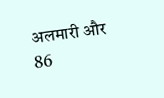अलमारी और 86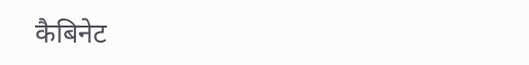कैबिनेट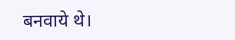बनवाये थे।